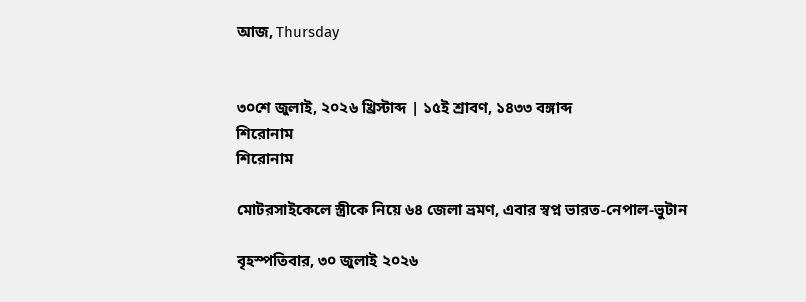আজ, Thursday


৩০শে জুলাই, ২০২৬ খ্রিস্টাব্দ | ১৫ই শ্রাবণ, ১৪৩৩ বঙ্গাব্দ
শিরোনাম
শিরোনাম

মোটরসাইকেলে স্ত্রীকে নিয়ে ৬৪ জেলা ভ্রমণ, এবার স্বপ্ন ভারত-নেপাল-ভুটান

বৃহস্পতিবার, ৩০ জুলাই ২০২৬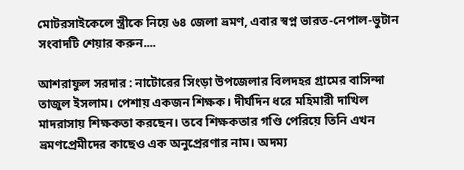মোটরসাইকেলে স্ত্রীকে নিয়ে ৬৪ জেলা ভ্রমণ, এবার স্বপ্ন ভারত-নেপাল-ভুটান
সংবাদটি শেয়ার করুন....

আশরাফুল সরদার : নাটোরের সিংড়া উপজেলার বিলদহর গ্রামের বাসিন্দা তাজুল ইসলাম। পেশায় একজন শিক্ষক। দীর্ঘদিন ধরে মহিমারী দাখিল মাদরাসায় শিক্ষকতা করছেন। তবে শিক্ষকতার গণ্ডি পেরিয়ে তিনি এখন ভ্রমণপ্রেমীদের কাছেও এক অনুপ্রেরণার নাম। অদম্য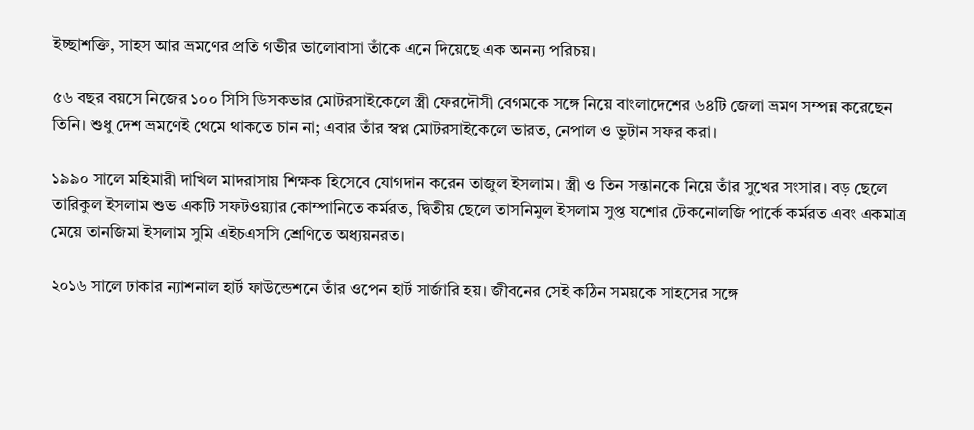ইচ্ছাশক্তি, সাহস আর ভ্রমণের প্রতি গভীর ভালোবাসা তাঁকে এনে দিয়েছে এক অনন্য পরিচয়।

৫৬ বছর বয়সে নিজের ১০০ সিসি ডিসকভার মোটরসাইকেলে স্ত্রী ফেরদৌসী বেগমকে সঙ্গে নিয়ে বাংলাদেশের ৬৪টি জেলা ভ্রমণ সম্পন্ন করেছেন তিনি। শুধু দেশ ভ্রমণেই থেমে থাকতে চান না; এবার তাঁর স্বপ্ন মোটরসাইকেলে ভারত, নেপাল ও ভুটান সফর করা।

১৯৯০ সালে মহিমারী দাখিল মাদরাসায় শিক্ষক হিসেবে যোগদান করেন তাজুল ইসলাম। স্ত্রী ও তিন সন্তানকে নিয়ে তাঁর সুখের সংসার। বড় ছেলে তারিকুল ইসলাম শুভ একটি সফটওয়্যার কোম্পানিতে কর্মরত, দ্বিতীয় ছেলে তাসনিমুল ইসলাম সুপ্ত যশোর টেকনোলজি পার্কে কর্মরত এবং একমাত্র মেয়ে তানজিমা ইসলাম সুমি এইচএসসি শ্রেণিতে অধ্যয়নরত।

২০১৬ সালে ঢাকার ন্যাশনাল হার্ট ফাউন্ডেশনে তাঁর ওপেন হার্ট সার্জারি হয়। জীবনের সেই কঠিন সময়কে সাহসের সঙ্গে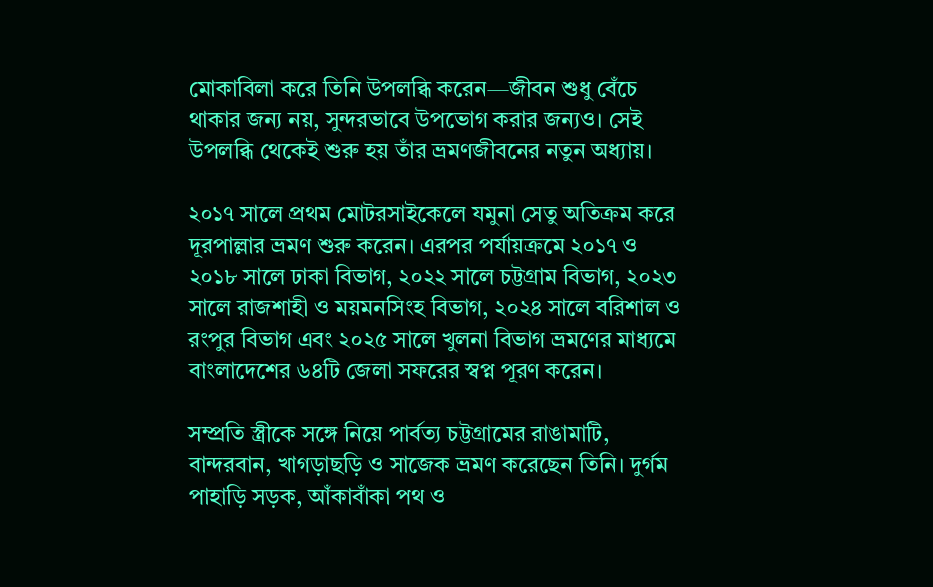মোকাবিলা করে তিনি উপলব্ধি করেন—জীবন শুধু বেঁচে থাকার জন্য নয়, সুন্দরভাবে উপভোগ করার জন্যও। সেই উপলব্ধি থেকেই শুরু হয় তাঁর ভ্রমণজীবনের নতুন অধ্যায়।

২০১৭ সালে প্রথম মোটরসাইকেলে যমুনা সেতু অতিক্রম করে দূরপাল্লার ভ্রমণ শুরু করেন। এরপর পর্যায়ক্রমে ২০১৭ ও ২০১৮ সালে ঢাকা বিভাগ, ২০২২ সালে চট্টগ্রাম বিভাগ, ২০২৩ সালে রাজশাহী ও ময়মনসিংহ বিভাগ, ২০২৪ সালে বরিশাল ও রংপুর বিভাগ এবং ২০২৫ সালে খুলনা বিভাগ ভ্রমণের মাধ্যমে বাংলাদেশের ৬৪টি জেলা সফরের স্বপ্ন পূরণ করেন।

সম্প্রতি স্ত্রীকে সঙ্গে নিয়ে পার্বত্য চট্টগ্রামের রাঙামাটি, বান্দরবান, খাগড়াছড়ি ও সাজেক ভ্রমণ করেছেন তিনি। দুর্গম পাহাড়ি সড়ক, আঁকাবাঁকা পথ ও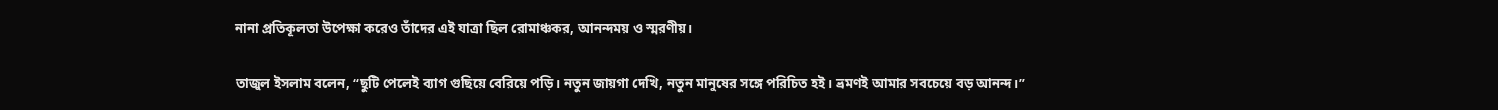নানা প্রতিকূলতা উপেক্ষা করেও তাঁদের এই যাত্রা ছিল রোমাঞ্চকর, আনন্দময় ও স্মরণীয়।

তাজুল ইসলাম বলেন, “ছুটি পেলেই ব্যাগ গুছিয়ে বেরিয়ে পড়ি। নতুন জায়গা দেখি, নতুন মানুষের সঙ্গে পরিচিত হই। ভ্রমণই আমার সবচেয়ে বড় আনন্দ।”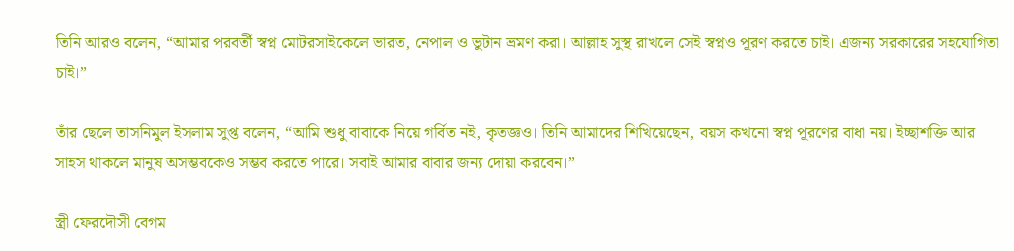তিনি আরও বলেন, “আমার পরবর্তী স্বপ্ন মোটরসাইকেলে ভারত, নেপাল ও ভুটান ভ্রমণ করা। আল্লাহ সুস্থ রাখলে সেই স্বপ্নও পূরণ করতে চাই। এজন্য সরকারের সহযোগিতা চাই।”

তাঁর ছেলে তাসনিমুল ইসলাম সুপ্ত বলেন, “আমি শুধু বাবাকে নিয়ে গর্বিত নই, কৃতজ্ঞও। তিনি আমাদের শিখিয়েছেন, বয়স কখনো স্বপ্ন পূরণের বাধা নয়। ইচ্ছাশক্তি আর সাহস থাকলে মানুষ অসম্ভবকেও সম্ভব করতে পারে। সবাই আমার বাবার জন্য দোয়া করবেন।”

স্ত্রী ফেরদৌসী বেগম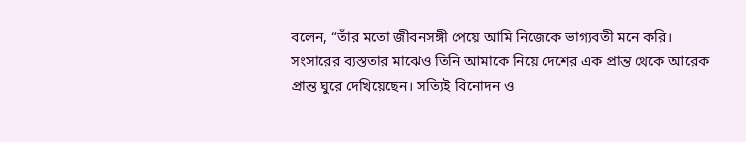বলেন, “তাঁর মতো জীবনসঙ্গী পেয়ে আমি নিজেকে ভাগ্যবতী মনে করি। সংসারের ব্যস্ততার মাঝেও তিনি আমাকে নিয়ে দেশের এক প্রান্ত থেকে আরেক প্রান্ত ঘুরে দেখিয়েছেন। সত্যিই বিনোদন ও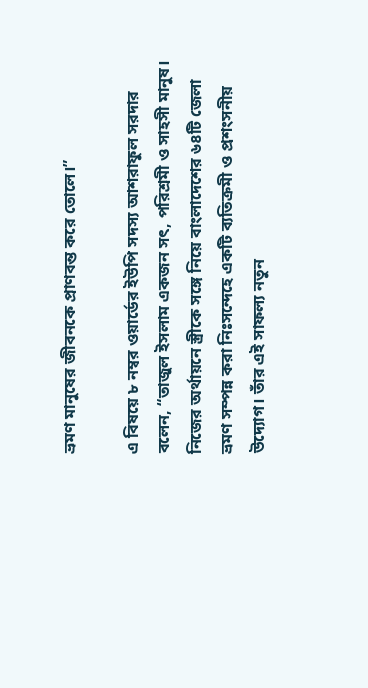ভ্রমণ মানুষের জীবনকে প্রাণবন্ত করে তোলে।”

এ বিষয়ে ৮ নম্বর ওয়ার্ডের ইউপি সদস্য আশরাফুল সরদার বলেন, “তাজুল ইসলাম একজন সৎ, পরিশ্রমী ও সাহসী মানুষ। নিজের অর্থায়নে স্ত্রীকে সঙ্গে নিয়ে বাংলাদেশের ৬৪টি জেলা ভ্রমণ সম্পন্ন করা নিঃসন্দেহে একটি ব্যতিক্রমী ও প্রশংসনীয় উদ্যোগ। তাঁর এই সাফল্য নতুন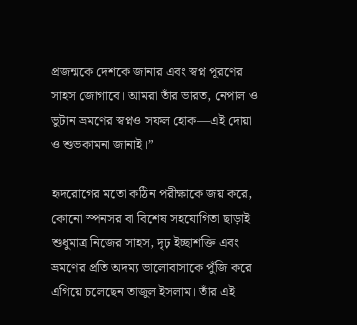প্রজন্মকে দেশকে জানার এবং স্বপ্ন পূরণের সাহস জোগাবে। আমরা তাঁর ভারত, নেপাল ও ভুটান ভ্রমণের স্বপ্নও সফল হোক—এই দোয়া ও শুভকামনা জানাই।”

হৃদরোগের মতো কঠিন পরীক্ষাকে জয় করে, কোনো স্পনসর বা বিশেষ সহযোগিতা ছাড়াই শুধুমাত্র নিজের সাহস, দৃঢ় ইচ্ছাশক্তি এবং ভ্রমণের প্রতি অদম্য ভালোবাসাকে পুঁজি করে এগিয়ে চলেছেন তাজুল ইসলাম। তাঁর এই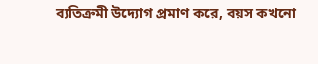ব্যতিক্রমী উদ্যোগ প্রমাণ করে, বয়স কখনো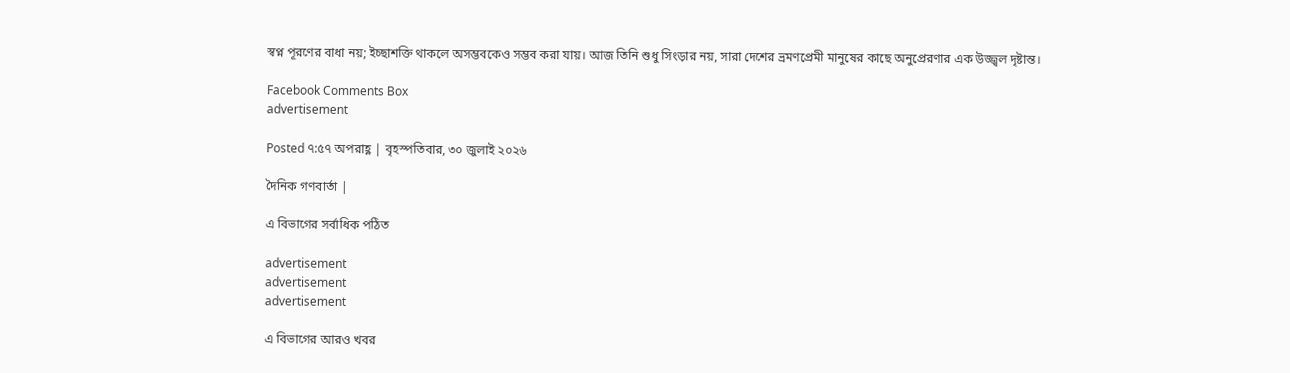স্বপ্ন পূরণের বাধা নয়; ইচ্ছাশক্তি থাকলে অসম্ভবকেও সম্ভব করা যায়। আজ তিনি শুধু সিংড়ার নয়, সারা দেশের ভ্রমণপ্রেমী মানুষের কাছে অনুপ্রেরণার এক উজ্জ্বল দৃষ্টান্ত।

Facebook Comments Box
advertisement

Posted ৭:৫৭ অপরাহ্ণ | বৃহস্পতিবার, ৩০ জুলাই ২০২৬

দৈনিক গণবার্তা |

এ বিভাগের সর্বাধিক পঠিত

advertisement
advertisement
advertisement

এ বিভাগের আরও খবর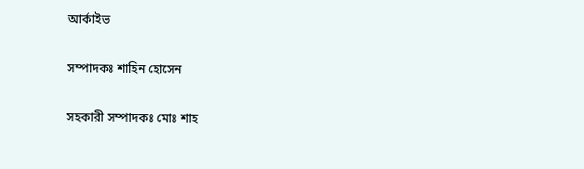আর্কাইভ

সম্পাদকঃ শাহিন হোসেন

সহকারী সম্পাদকঃ মোঃ শাহ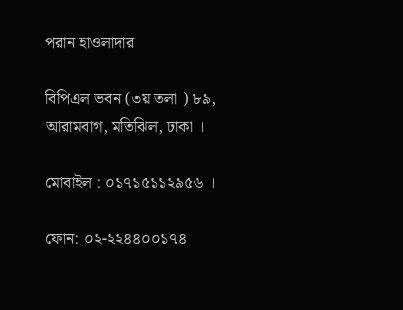পরান হাওলাদার

বিপিএল ভবন (৩য় তলা ) ৮৯, আরামবাগ, মতিঝিল, ঢাকা ।

মোবাইল : ০১৭১৫১১২৯৫৬ ।

ফোন: ০২-২২৪৪০০১৭৪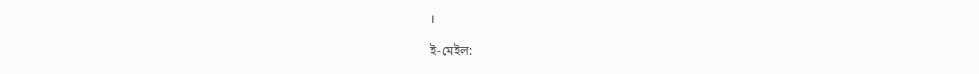।

ই-মেইল: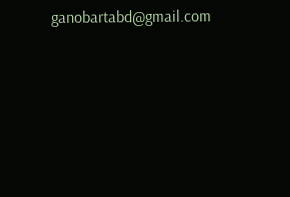ganobartabd@gmail.com